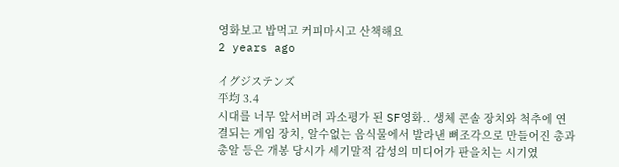영화보고 밥먹고 커피마시고 산책해요
2 years ago

イグジステンズ
平均 3.4
시대를 너무 앞서버려 과소평가 된 SF영화.. 생체 콘솔 장치와 척추에 연결되는 게임 장치, 알수없는 음식물에서 발라낸 뼈조각으로 만들어진 총과 총알 등은 개봉 당시가 세기말적 감성의 미디어가 판을치는 시기였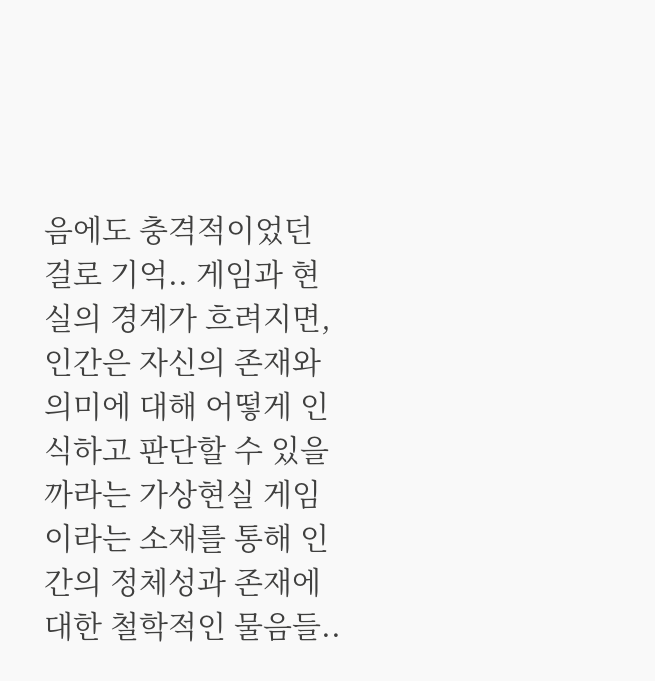음에도 충격적이었던 걸로 기억.. 게임과 현실의 경계가 흐려지면, 인간은 자신의 존재와 의미에 대해 어떻게 인식하고 판단할 수 있을까라는 가상현실 게임이라는 소재를 통해 인간의 정체성과 존재에 대한 철학적인 물음들..